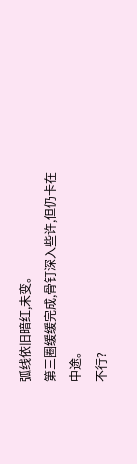弧线依旧暗红,未变。
第三圈缓缓完成,骨钉深入些许,但仍卡在中途。
不行?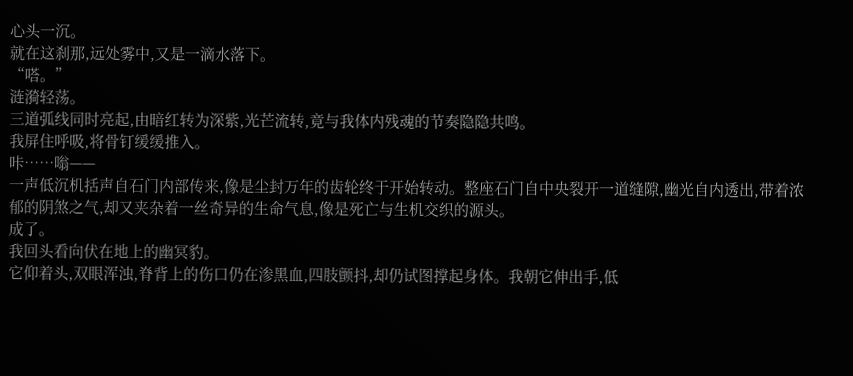心头一沉。
就在这刹那,远处雾中,又是一滴水落下。
“嗒。”
涟漪轻荡。
三道弧线同时亮起,由暗红转为深紫,光芒流转,竟与我体内残魂的节奏隐隐共鸣。
我屏住呼吸,将骨钉缓缓推入。
咔……嗡——
一声低沉机括声自石门内部传来,像是尘封万年的齿轮终于开始转动。整座石门自中央裂开一道缝隙,幽光自内透出,带着浓郁的阴煞之气,却又夹杂着一丝奇异的生命气息,像是死亡与生机交织的源头。
成了。
我回头看向伏在地上的幽冥豹。
它仰着头,双眼浑浊,脊背上的伤口仍在渗黑血,四肢颤抖,却仍试图撑起身体。我朝它伸出手,低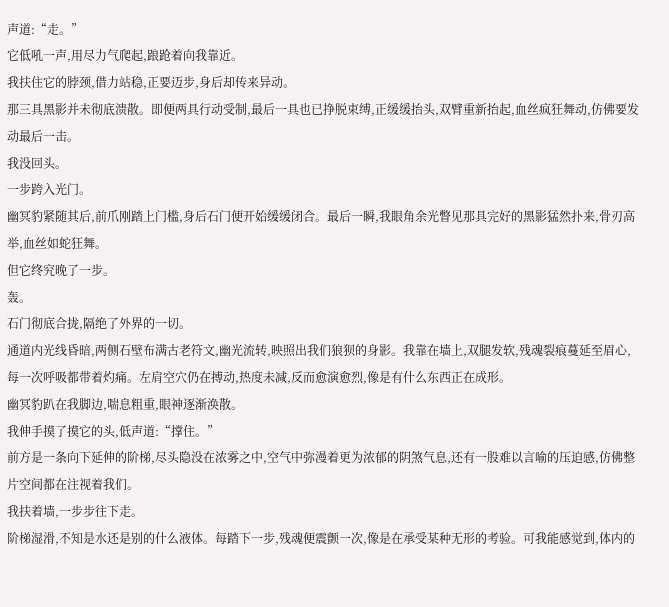声道:“走。”
它低吼一声,用尽力气爬起,踉跄着向我靠近。
我扶住它的脖颈,借力站稳,正要迈步,身后却传来异动。
那三具黑影并未彻底溃散。即便两具行动受制,最后一具也已挣脱束缚,正缓缓抬头,双臂重新抬起,血丝疯狂舞动,仿佛要发动最后一击。
我没回头。
一步跨入光门。
幽冥豹紧随其后,前爪刚踏上门槛,身后石门便开始缓缓闭合。最后一瞬,我眼角余光瞥见那具完好的黑影猛然扑来,骨刃高举,血丝如蛇狂舞。
但它终究晚了一步。
轰。
石门彻底合拢,隔绝了外界的一切。
通道内光线昏暗,两侧石壁布满古老符文,幽光流转,映照出我们狼狈的身影。我靠在墙上,双腿发软,残魂裂痕蔓延至眉心,每一次呼吸都带着灼痛。左肩空穴仍在搏动,热度未减,反而愈演愈烈,像是有什么东西正在成形。
幽冥豹趴在我脚边,喘息粗重,眼神逐渐涣散。
我伸手摸了摸它的头,低声道:“撑住。”
前方是一条向下延伸的阶梯,尽头隐没在浓雾之中,空气中弥漫着更为浓郁的阴煞气息,还有一股难以言喻的压迫感,仿佛整片空间都在注视着我们。
我扶着墙,一步步往下走。
阶梯湿滑,不知是水还是别的什么液体。每踏下一步,残魂便震颤一次,像是在承受某种无形的考验。可我能感觉到,体内的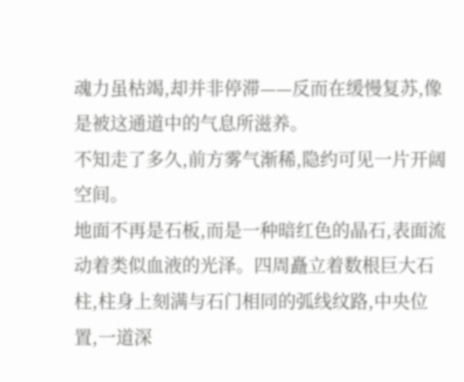魂力虽枯竭,却并非停滞——反而在缓慢复苏,像是被这通道中的气息所滋养。
不知走了多久,前方雾气渐稀,隐约可见一片开阔空间。
地面不再是石板,而是一种暗红色的晶石,表面流动着类似血液的光泽。四周矗立着数根巨大石柱,柱身上刻满与石门相同的弧线纹路,中央位置,一道深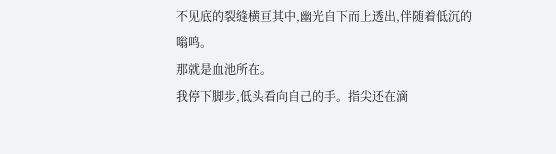不见底的裂缝横亘其中,幽光自下而上透出,伴随着低沉的嗡鸣。
那就是血池所在。
我停下脚步,低头看向自己的手。指尖还在滴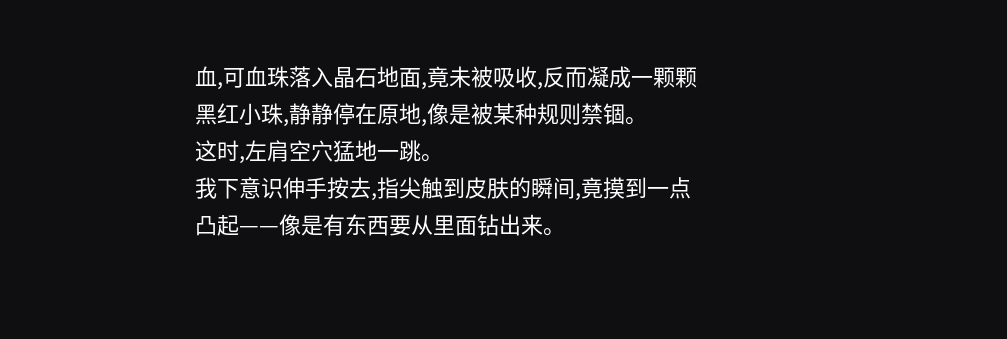血,可血珠落入晶石地面,竟未被吸收,反而凝成一颗颗黑红小珠,静静停在原地,像是被某种规则禁锢。
这时,左肩空穴猛地一跳。
我下意识伸手按去,指尖触到皮肤的瞬间,竟摸到一点凸起——像是有东西要从里面钻出来。